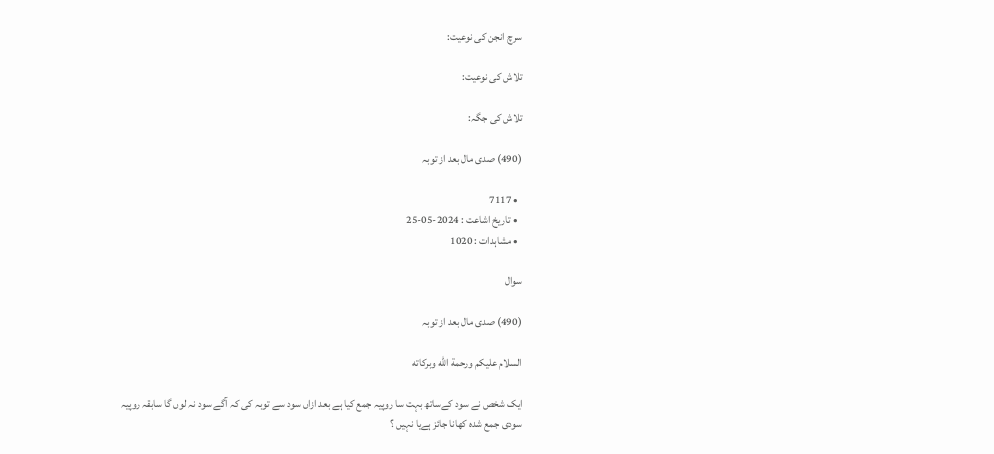سرچ انجن کی نوعیت:

تلاش کی نوعیت:

تلاش کی جگہ:

(490) صدی مال بعد از توبہ

  • 7117
  • تاریخ اشاعت : 2024-05-25
  • مشاہدات : 1020

سوال

(490) صدی مال بعد از توبہ

السلام عليكم ورحمة الله وبركاته

ایک شخص نے سود کےساتھ بہت سا روپیہ جمع کیا ہے بعد ازاں سود سے توبہ کی کہ آگے سود نہ لوں گا سابقہ روپیہ سودی جمع شدہ کھانا جائز ہےیا نہیں ؟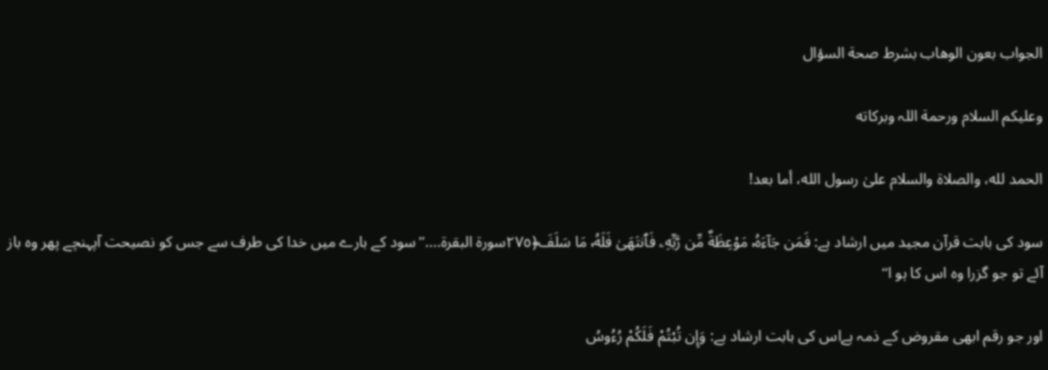الجواب بعون الوهاب بشرط صحة السؤال

وعلیکم السلام ورحمة اللہ وبرکاته

الحمد لله، والصلاة والسلام علىٰ رسول الله، أما بعد!

سود کی بابت قرآن مجید میں ارشاد ہے: فَمَن جَآءَهُۥ مَوْعِظَةٌ مِّن رَّ‌بِّهِۦ فَٱنتَهَىٰ فَلَهُۥ مَا سَلَفَ﴿٢٧٥سورة البقرة....’’سود کے بارے میں خدا کی طرف سے جس کو نصیحت آپہنچے پھر وہ باز آئے تو جو گزرا وہ اس کا ہو ا‘‘

اور جو رقم ابھی مقروض کے ذمہ ہےاس کی بابت ارشاد ہے: وَإِن تُبْتُمْ فَلَكُمْ رُ‌ءُوسُ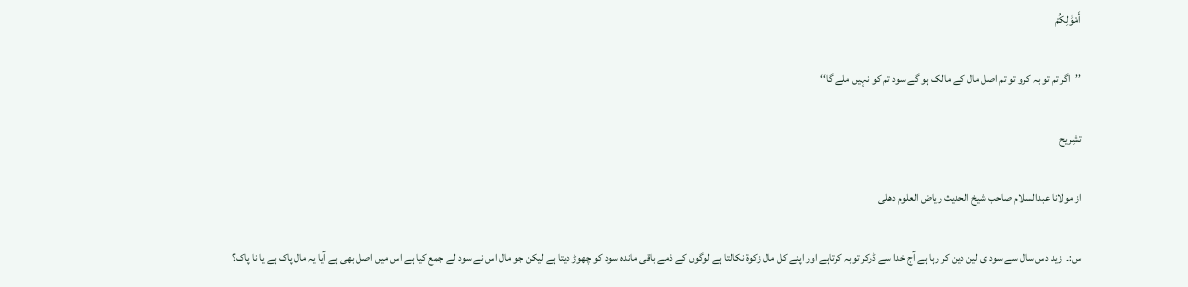أَمْوَ‌ٰلِكُمْ

’’اگر تم تو بہ کرو تو تم اصل مال کے مالک ہو گے سود تم کو نہیں ملے گا‘‘

تشِریح

از مولانا عبدالسلام صاحب شیخ الحدیث ریاض العلوم دھلی

س:۔  زید دس سال سے سود ی لین دین کر رہا ہے آج خدا سے ڈرکر توبہ کرتاہے اور اپنے کل مال زکوۃ نکالتا ہے لوگوں کے ذمے باقی ماندہ سود کو چھوڑ دیتا ہے لیکن جو مال اس نے سود لے جمع کیا ہے اس میں اصل بھی ہے آیا یہ مال پاک ہے یا نا پاک؟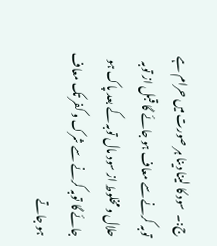ج:۔  سود کا لینا دینا ہر صورت میں حرام ہے توبہ کرنے سے معاف ہو جائے گا قبل از توبہ حلال و مخلوط از سود مال توبہ کے بعد پاک ہو جائے گا توبہ کرنے سے شرک و کفر تک معاف ہو جاتے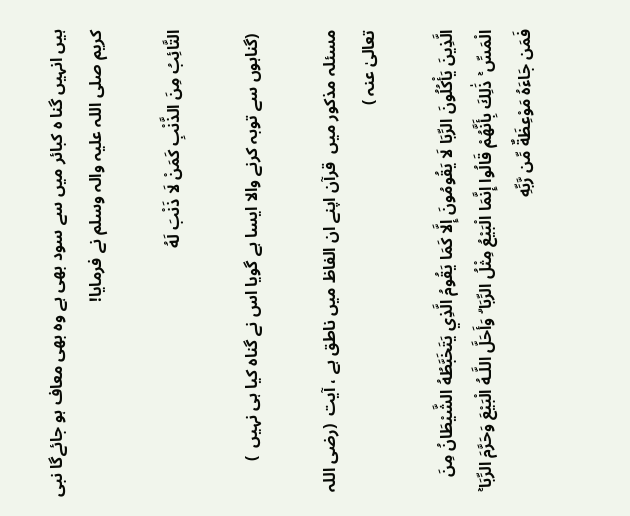ہیں انہیں گنا ہ کبائر میں سے سود بھی ہے وہ بھی معاف ہو جائےگا نبی کریم صلی اللہ علیہ والہ وسلم نے فرمایا!

التَّائِبُ مِنَ الذَّنْبِ كَمَنْ لَا ذَنْبَ لَهُ

 (گناہوں سے توبہ کرنے والا ایسا ہے گویا اس نے گناہ کیا ہی نہیں  )

مسئلہ مذکور میں  قرآن اپنے ان الفاظ میں ناطق ہے ، آیت  (رضی اللہ  تعالیٰ عنہ )

الَّذِينَ يَأْكُلُونَ الرِّبَا لَا يَقُومُونَ إِلَّا كَمَا يَقُومُ الَّذِي يَتَخَبَّطُهُ الشَّيْطَانُ مِنَ الْمَسِّ ۚ ذَٰلِكَ بِأَنَّهُمْ قَالُوا إِنَّمَا الْبَيْعُ مِثْلُ الرِّبَا ۗ وَأَحَلَّ اللَّـهُ الْبَيْعَ وَحَرَّمَ الرِّبَا ۚ فَمَن جَاءَهُ مَوْعِظَةٌ مِّن رَّبِّهِ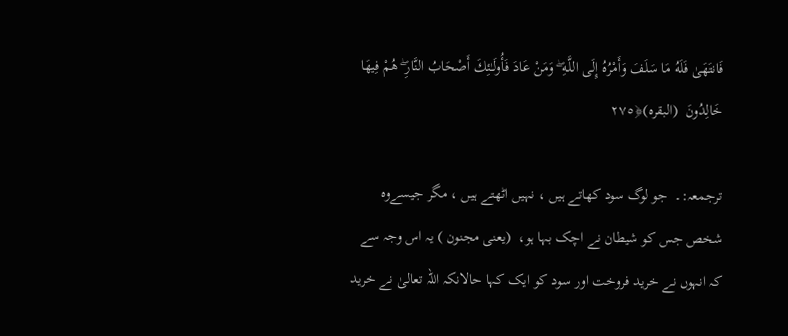فَانتَهَىٰ فَلَهُ مَا سَلَفَ وَأَمْرُهُ إِلَى اللَّـهِ ۖ وَمَنْ عَادَ فَأُولَـٰئِكَ أَصْحَابُ النَّارِ ۖ هُمْ فِيهَا خَالِدُونَ  (البقره)﴿٢٧٥

ترجمعہ:۔  جو لوگ سود کھاتے ہیں ، نہیں اٹھتے ہیں ، مگر جیسےوہ شخص جس کو شیطان نے اچک بہا ہو،  (یعنی مجنون ) یہ اس وجہ سے کہ انہوں نے خرید فروخت اور سود کو ایک کہا حالانکہ اللہ تعالیٰ نے خرید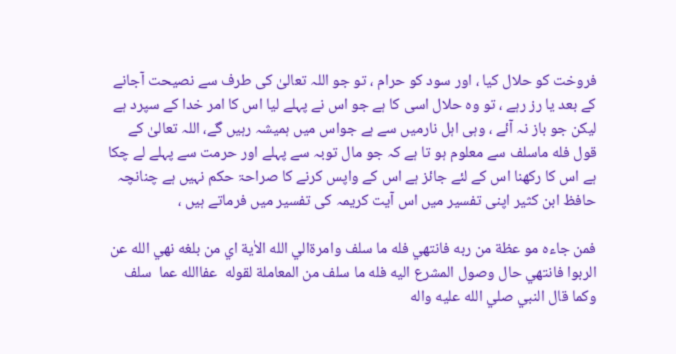فروخت کو حلال کیا ، اور سود کو حرام ، تو جو اللہ تعالیٰ کی طرف سے نصیحت آجانے کے بعد یا رز رہے ، تو وہ حلال اسی کا ہے جو اس نے پہلے لیا اس کا امر خدا کے سپرد ہے لیکن جو باز نہ آئے ، وہی اہل نارمیں سے ہے جواس میں ہمیشہ رہیں گے، اللہ تعالیٰ کے قول فله ماسلف سے معلوم ہو تا ہے کہ جو مال توبہ سے پہلے اور حرمت سے پہلے لے چکا ہے اس کا رکھنا اس کے لئے جائز ہے اس کے واپس کرنے کا صراحۃ حکم نہیں ہے چنانچہ حافظ ابن کثیر اپنی تفسیر میں اس آیت کریمہ کی تفسیر میں فرماتے ہیں ،

فمن جاءه مو عظة من ربه فانتهي فله ما سلف وامرةالي الله الاٰية اي من بلغه نهي الله عن الربوا فانتهي حال وصول المشرع اليه فله ما سلف من المعاملة لقوله  عفاالله عما  سلف وكما قال النبي صلي الله عليه واله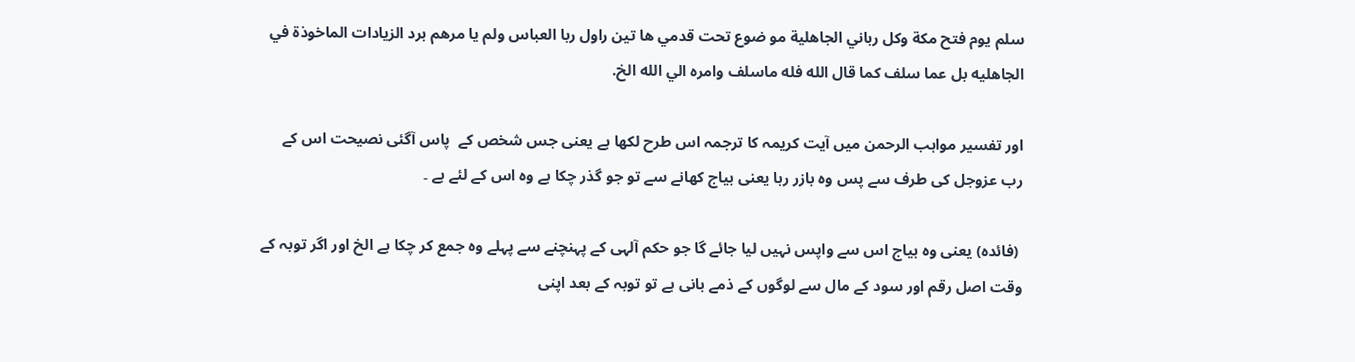سلم يوم فتح مكة وكل رباني الجاهلية مو ضوع تحت قدمي ها تين راول ربا العباس ولم يا مرهم برد الزيادات الماخوذة في الجاهليه بل عما سلف كما قال الله فله ماسلف وامره الي الله الخ.

اور تفسیر مواہب الرحمن میں آیت کریمہ کا ترجمہ اس طرح لکھا ہے یعنی جس شخص کے  پاس آگئی نصیحت اس کے رب عزوجل کی طرف سے پس وہ بازر رہا یعنی بیاج کھانے سے تو جو گذر چکا ہے وہ اس کے لئے ہے ۔

 (فائدہ) یعنی وہ بیاج اس سے واپس نہیں لیا جائے گا جو حکم آلہی کے پہنچنے سے پہلے وہ جمع کر چکا ہے الخ اور اگر توبہ کے وقت اصل رقم اور سود کے مال سے لوگوں کے ذمے بانی ہے تو توبہ کے بعد اپنی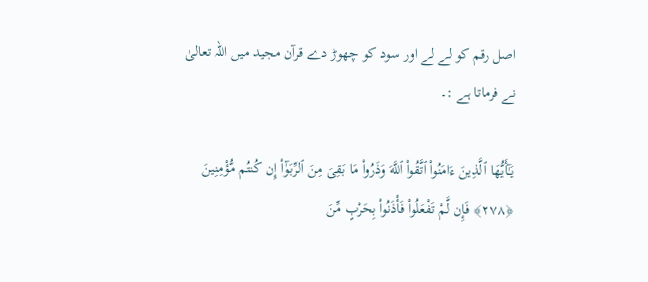اصل رقم کو لے لے اور سود کو چھوڑ دے قرآن مجید میں اللہ تعالیٰ نے فرماتا ہے :۔

يَـٰٓأَيُّهَا ٱلَّذِينَ ءَامَنُوا۟ ٱتَّقُوا۟ ٱللَّهَ وَذَرُ‌وا۟ مَا بَقِىَ مِنَ ٱلرِّ‌بَو‌ٰٓا۟ إِن كُنتُم مُّؤْمِنِينَ ﴿٢٧٨﴾ فَإِن لَّمْ تَفْعَلُوا۟ فَأْذَنُوا۟ بِحَرْ‌بٍ مِّنَ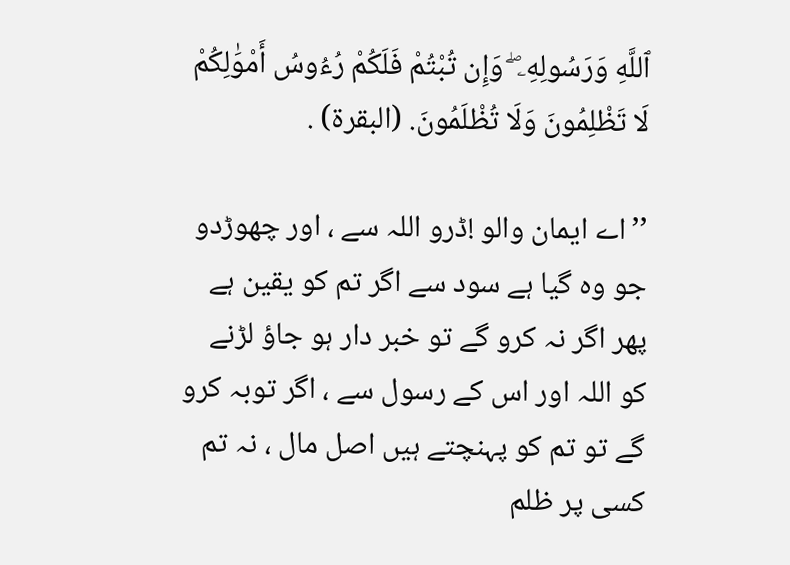ٱللَّهِ وَرَ‌سُولِهِۦ ۖ وَإِن تُبْتُمْ فَلَكُمْ رُ‌ءُوسُ أَمْوَ‌ٰلِكُمْ لَا تَظْلِمُونَ وَلَا تُظْلَمُونَ. (البقرة) .

’’اے ایمان والو !ڈرو اللہ سے ، اور چھوڑدو جو وہ گیا ہے سود سے اگر تم کو یقین ہے پھر اگر نہ کرو گے تو خبر دار ہو جاؤ لڑنے کو اللہ اور اس کے رسول سے ، اگر توبہ کرو گے تو تم کو پہنچتے ہیں اصل مال ، نہ تم کسی پر ظلم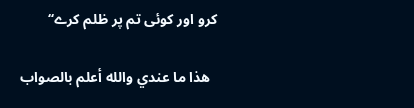کرو اور کوئی تم پر ظلم کرے‘‘

  ھذا ما عندي والله أعلم بالصواب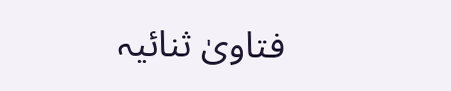فتاویٰ ثنائیہ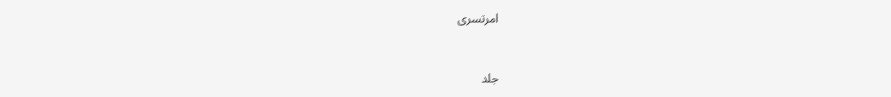امرتسری



جلد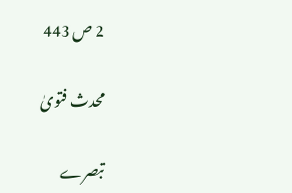2 ص 443

محدث فتویٰ

تبصرے